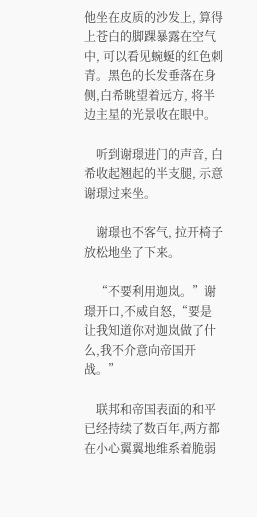他坐在皮质的沙发上, 算得上苍白的脚踝暴露在空气中, 可以看见蜿蜒的红色刺青。黑色的长发垂落在身侧,白希眺望着远方, 将半边主星的光景收在眼中。

    听到谢璟进门的声音, 白希收起翘起的半支腿, 示意谢璟过来坐。

    谢璟也不客气, 拉开椅子放松地坐了下来。

    “不要利用迦岚。”谢璟开口,不威自怒,“要是让我知道你对迦岚做了什么,我不介意向帝国开战。”

    联邦和帝国表面的和平已经持续了数百年,两方都在小心翼翼地维系着脆弱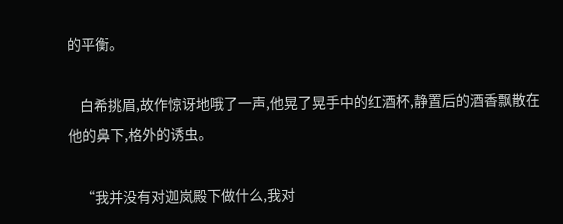的平衡。

    白希挑眉,故作惊讶地哦了一声,他晃了晃手中的红酒杯,静置后的酒香飘散在他的鼻下,格外的诱虫。

    “我并没有对迦岚殿下做什么,我对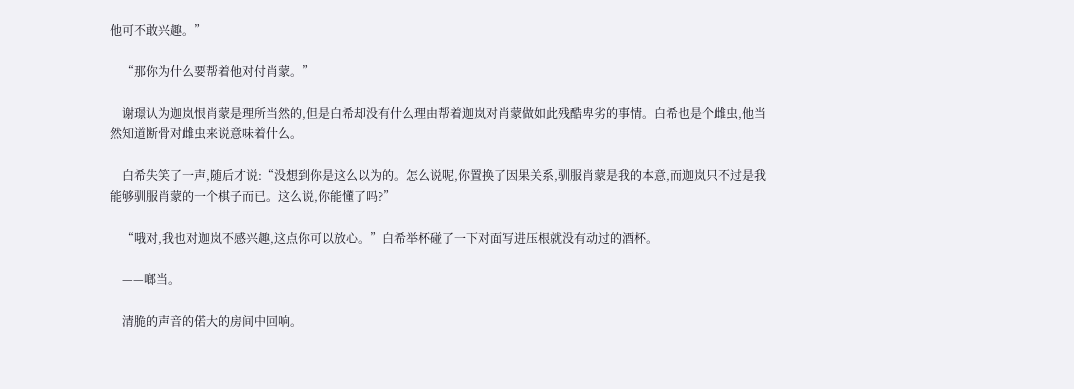他可不敢兴趣。”

    “那你为什么要帮着他对付肖蒙。”

    谢璟认为迦岚恨肖蒙是理所当然的,但是白希却没有什么理由帮着迦岚对肖蒙做如此残酷卑劣的事情。白希也是个雌虫,他当然知道断骨对雌虫来说意味着什么。

    白希失笑了一声,随后才说:“没想到你是这么以为的。怎么说呢,你置换了因果关系,驯服肖蒙是我的本意,而迦岚只不过是我能够驯服肖蒙的一个棋子而已。这么说,你能懂了吗?”

    “哦对,我也对迦岚不感兴趣,这点你可以放心。”白希举杯碰了一下对面写进压根就没有动过的酒杯。

    ——啷当。

    清脆的声音的偌大的房间中回响。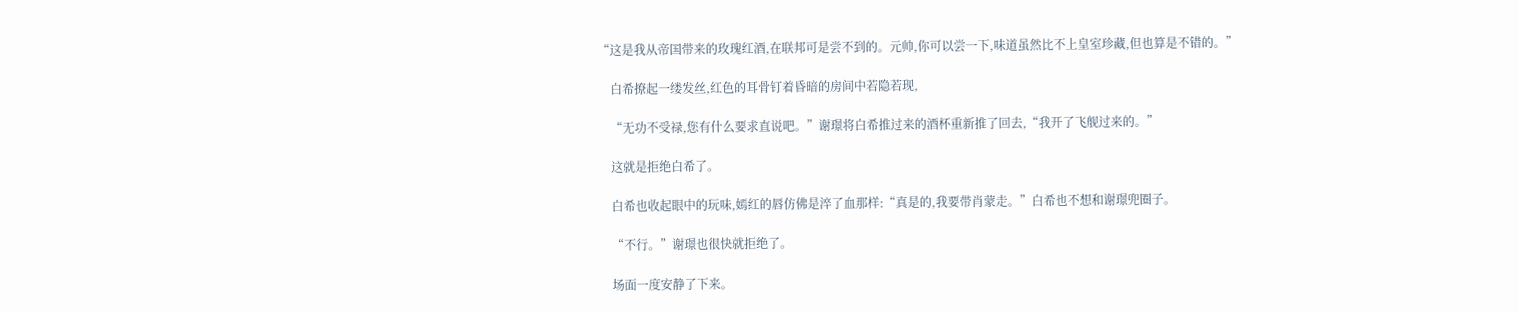“这是我从帝国带来的玫瑰红酒,在联邦可是尝不到的。元帅,你可以尝一下,味道虽然比不上皇室珍藏,但也算是不错的。”

    白希撩起一缕发丝,红色的耳骨钉着昏暗的房间中若隐若现,

    “无功不受禄,您有什么要求直说吧。”谢璟将白希推过来的酒杯重新推了回去,“我开了飞舰过来的。”

    这就是拒绝白希了。

    白希也收起眼中的玩味,嫣红的唇仿佛是淬了血那样:“真是的,我要带肖蒙走。”白希也不想和谢璟兜圈子。

    “不行。”谢璟也很快就拒绝了。

    场面一度安静了下来。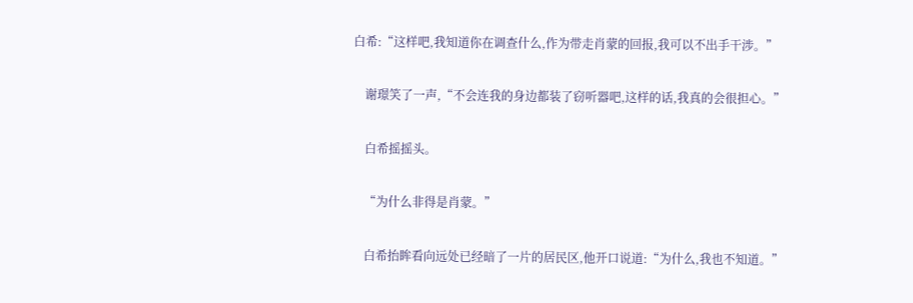白希:“这样吧,我知道你在调查什么,作为带走肖蒙的回报,我可以不出手干涉。”

    谢璟笑了一声,“不会连我的身边都装了窃听器吧,这样的话,我真的会很担心。”

    白希摇摇头。

    “为什么非得是肖蒙。”

    白希抬眸看向远处已经暗了一片的居民区,他开口说道:“为什么,我也不知道。”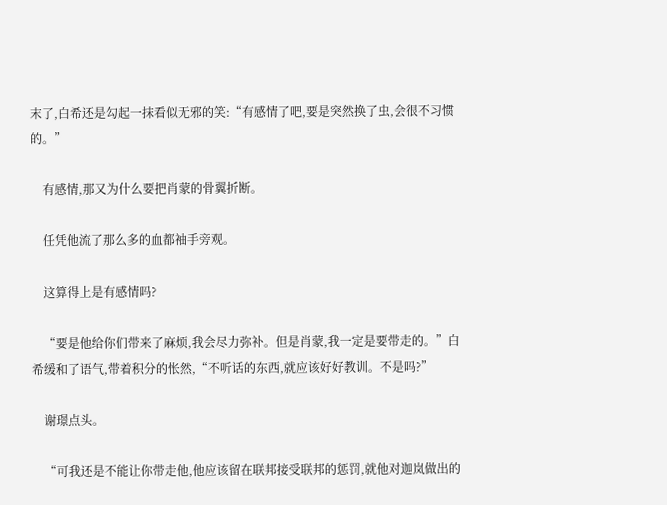末了,白希还是勾起一抹看似无邪的笑:“有感情了吧,要是突然换了虫,会很不习惯的。”

    有感情,那又为什么要把肖蒙的骨翼折断。

    任凭他流了那么多的血都袖手旁观。

    这算得上是有感情吗?

    “要是他给你们带来了麻烦,我会尽力弥补。但是肖蒙,我一定是要带走的。”白希缓和了语气,带着积分的怅然,“不听话的东西,就应该好好教训。不是吗?”

    谢璟点头。

    “可我还是不能让你带走他,他应该留在联邦接受联邦的惩罚,就他对迦岚做出的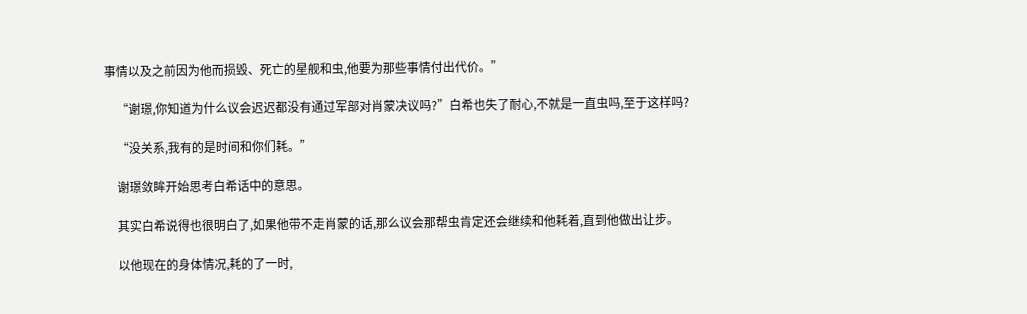事情以及之前因为他而损毁、死亡的星舰和虫,他要为那些事情付出代价。”

    “谢璟,你知道为什么议会迟迟都没有通过军部对肖蒙决议吗?”白希也失了耐心,不就是一直虫吗,至于这样吗?

    “没关系,我有的是时间和你们耗。”

    谢璟敛眸开始思考白希话中的意思。

    其实白希说得也很明白了,如果他带不走肖蒙的话,那么议会那帮虫肯定还会继续和他耗着,直到他做出让步。

    以他现在的身体情况,耗的了一时,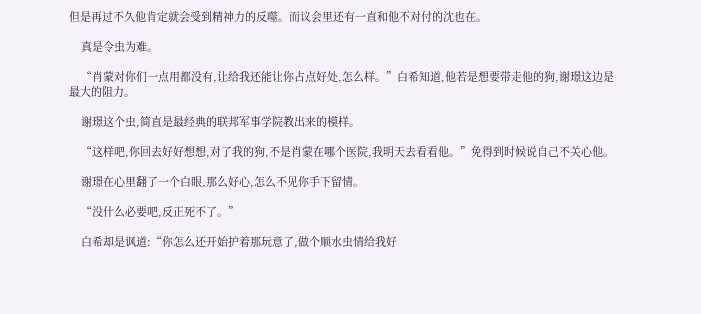但是再过不久他肯定就会受到精神力的反噬。而议会里还有一直和他不对付的沈也在。

    真是令虫为难。

    “肖蒙对你们一点用都没有,让给我还能让你占点好处,怎么样。”白希知道,他若是想要带走他的狗,谢璟这边是最大的阻力。

    谢璟这个虫,简直是最经典的联邦军事学院教出来的模样。

    “这样吧,你回去好好想想,对了我的狗,不是肖蒙在哪个医院,我明天去看看他。”免得到时候说自己不关心他。

    谢璟在心里翻了一个白眼,那么好心,怎么不见你手下留情。

    “没什么必要吧,反正死不了。”

    白希却是讽道:“你怎么还开始护着那玩意了,做个顺水虫情给我好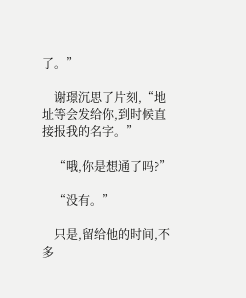了。”

    谢璟沉思了片刻,“地址等会发给你,到时候直接报我的名字。”

    “哦,你是想通了吗?”

    “没有。”

    只是,留给他的时间,不多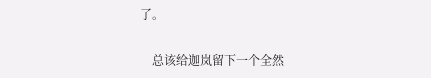了。

    总该给迦岚留下一个全然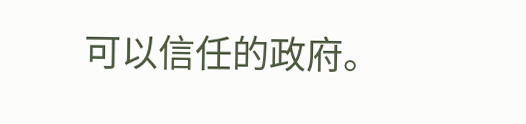可以信任的政府。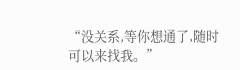“没关系,等你想通了,随时可以来找我。”